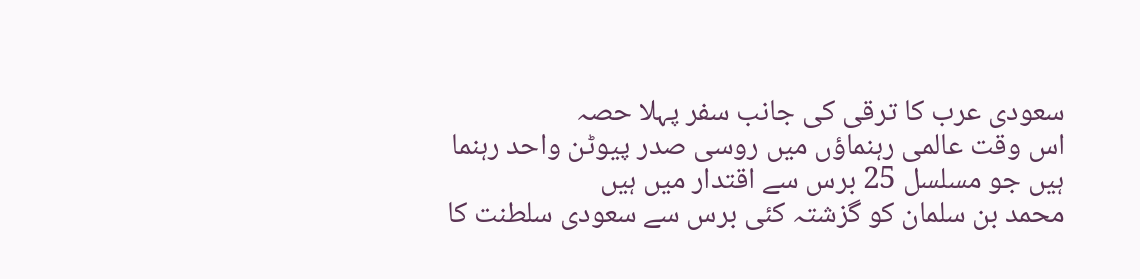سعودی عرب کا ترقی کی جانب سفر پہلا حصہ
اس وقت عالمی رہنماؤں میں روسی صدر پیوٹن واحد رہنما ہیں جو مسلسل 25 برس سے اقتدار میں ہیں
محمد بن سلمان کو گزشتہ کئی برس سے سعودی سلطنت کا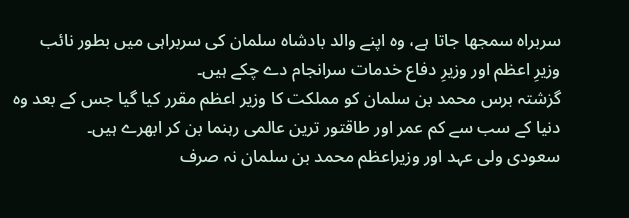سربراہ سمجھا جاتا ہے، وہ اپنے والد بادشاہ سلمان کی سربراہی میں بطور نائب وزیرِ اعظم اور وزیرِ دفاع خدمات سرانجام دے چکے ہیں۔
گزشتہ برس محمد بن سلمان کو مملکت کا وزیر اعظم مقرر کیا گیا جس کے بعد وہ دنیا کے سب سے کم عمر اور طاقتور ترین عالمی رہنما بن کر ابھرے ہیں۔
سعودی ولی عہد اور وزیراعظم محمد بن سلمان نہ صرف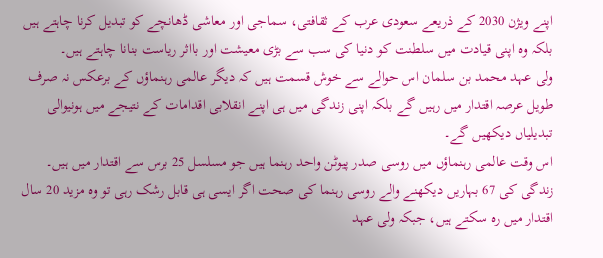اپنے ویژن 2030 کے ذریعے سعودی عرب کے ثقافتی، سماجی اور معاشی ڈھانچے کو تبدیل کرنا چاہتے ہیں بلکہ وہ اپنی قیادت میں سلطنت کو دنیا کی سب سے بڑی معیشت اور بااثر ریاست بنانا چاہتے ہیں۔
ولی عہد محمد بن سلمان اس حوالے سے خوش قسمت ہیں کہ دیگر عالمی رہنماؤں کے برعکس نہ صرف طویل عرصہ اقتدار میں رہیں گے بلکہ اپنی زندگی میں ہی اپنے انقلابی اقدامات کے نتیجے میں ہونیوالی تبدیلیاں دیکھیں گے۔
اس وقت عالمی رہنماؤں میں روسی صدر پیوٹن واحد رہنما ہیں جو مسلسل 25 برس سے اقتدار میں ہیں۔ زندگی کی 67 بہاریں دیکھنے والے روسی رہنما کی صحت اگر ایسی ہی قابل رشک رہی تو وہ مزید 20 سال اقتدار میں رہ سکتے ہیں، جبکہ ولی عہد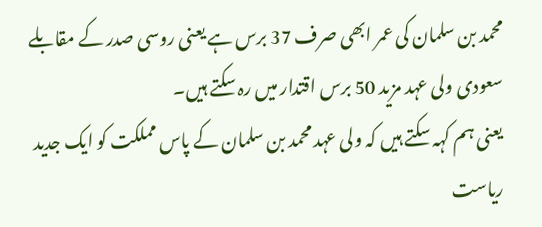محمد بن سلمان کی عمر ابھی صرف 37 برس ہے یعنی روسی صدر کے مقابلے سعودی ولی عہد مزید 50 برس اقتدار میں رہ سکتے ہیں۔
یعنی ہم کہہ سکتے ہیں کہ ولی عہد محمد بن سلمان کے پاس مملکت کو ایک جدید ریاست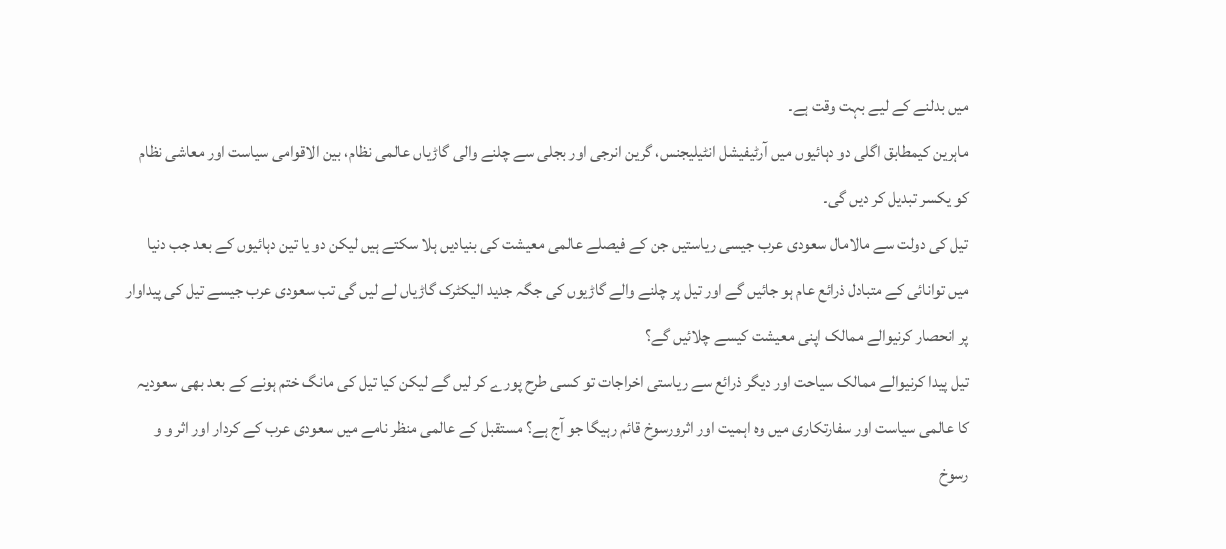میں بدلنے کے لیے بہت وقت ہے۔
ماہرین کیمطابق اگلی دو دہائیوں میں آرٹیفیشل انٹیلیجنس، گرین انرجی اور بجلی سے چلنے والی گاڑیاں عالمی نظام، بین الاقوامی سیاست اور معاشی نظام کو یکسر تبدیل کر دیں گی۔
تیل کی دولت سے مالامال سعودی عرب جیسی ریاستیں جن کے فیصلے عالمی معیشت کی بنیادیں ہلا سکتے ہیں لیکن دو یا تین دہائیوں کے بعد جب دنیا میں توانائی کے متبادل ذرائع عام ہو جائیں گے اور تیل پر چلنے والے گاڑیوں کی جگہ جدید الیکٹرک گاڑیاں لے لیں گی تب سعودی عرب جیسے تیل کی پیداوار پر انحصار کرنیوالے ممالک اپنی معیشت کیسے چلائیں گے؟
تیل پیدا کرنیوالے ممالک سیاحت اور دیگر ذرائع سے ریاستی اخراجات تو کسی طرح پورے کر لیں گے لیکن کیا تیل کی مانگ ختم ہونے کے بعد بھی سعودیہ کا عالمی سیاست اور سفارتکاری میں وہ اہمیت اور اثرورسوخ قائم رہیگا جو آج ہے؟ مستقبل کے عالمی منظر نامے میں سعودی عرب کے کردار اور اثر و و رسوخ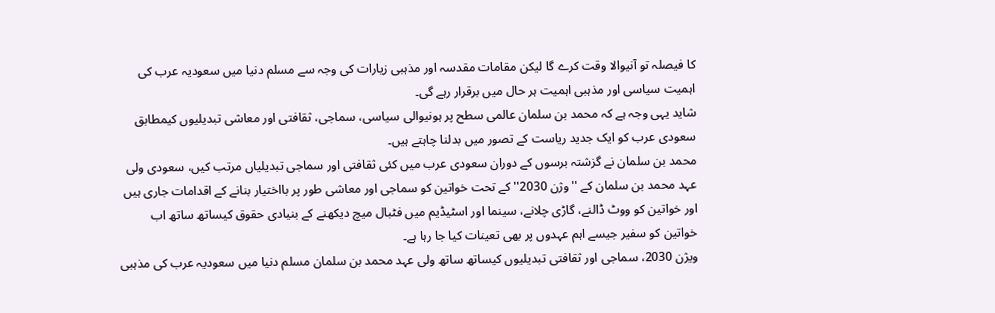کا فیصلہ تو آنیوالا وقت کرے گا لیکن مقامات مقدسہ اور مذہبی زیارات کی وجہ سے مسلم دنیا میں سعودیہ عرب کی اہمیت سیاسی اور مذہبی اہمیت ہر حال میں برقرار رہے گی۔
شاید یہی وجہ ہے کہ محمد بن سلمان عالمی سطح پر ہونیوالی سیاسی، سماجی، ثقافتی اور معاشی تبدیلیوں کیمطابق سعودی عرب کو ایک جدید ریاست کے تصور میں بدلنا چاہتے ہیں۔
محمد بن سلمان نے گزشتہ برسوں کے دوران سعودی عرب میں کئی ثقافتی اور سماجی تبدیلیاں مرتب کیں، سعودی ولی عہد محمد بن سلمان کے ''وژن 2030'' کے تحت خواتین کو سماجی اور معاشی طور پر بااختیار بنانے کے اقدامات جاری ہیں اور خواتین کو ووٹ ڈالنے، گاڑی چلانے، سینما اور اسٹیڈیم میں فٹبال میچ دیکھنے کے بنیادی حقوق کیساتھ ساتھ اب خواتین کو سفیر جیسے اہم عہدوں پر بھی تعینات کیا جا رہا ہے۔
ویژن 2030، سماجی اور ثقافتی تبدیلیوں کیساتھ ساتھ ولی عہد محمد بن سلمان مسلم دنیا میں سعودیہ عرب کی مذہبی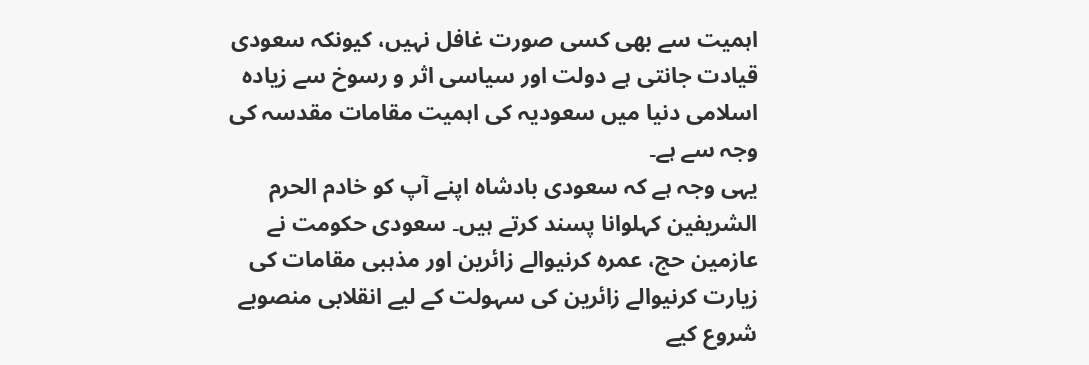اہمیت سے بھی کسی صورت غافل نہیں، کیونکہ سعودی قیادت جانتی ہے دولت اور سیاسی اثر و رسوخ سے زیادہ اسلامی دنیا میں سعودیہ کی اہمیت مقامات مقدسہ کی وجہ سے ہے۔
یہی وجہ ہے کہ سعودی بادشاہ اپنے آپ کو خادم الحرم الشریفین کہلوانا پسند کرتے ہیں۔ سعودی حکومت نے عازمین حج، عمرہ کرنیوالے زائرین اور مذہبی مقامات کی زیارت کرنیوالے زائرین کی سہولت کے لیے انقلابی منصوبے شروع کیے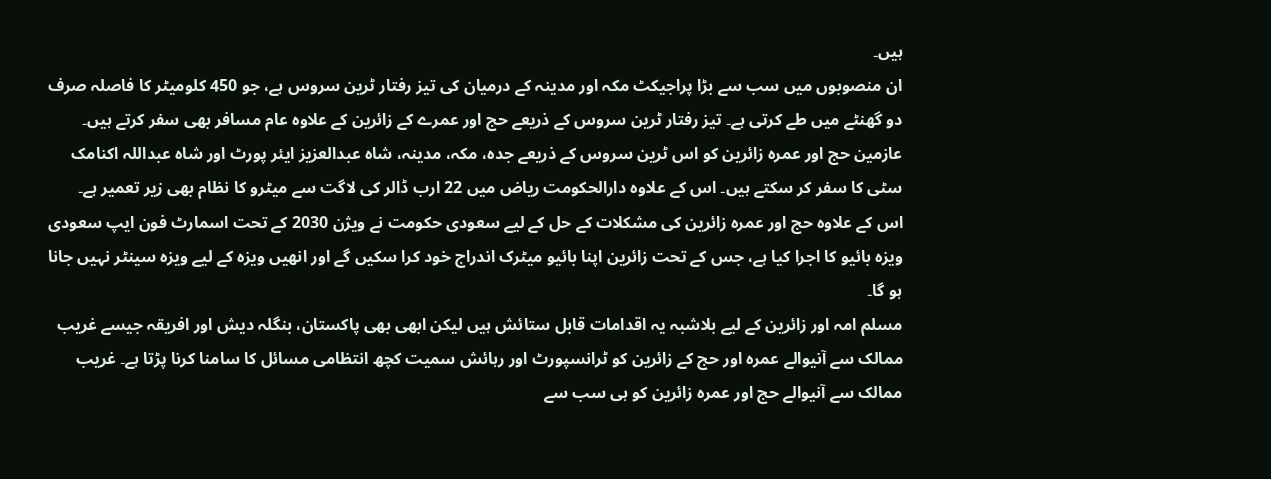ہیں۔
ان منصوبوں میں سب سے بڑا پراجیکٹ مکہ اور مدینہ کے درمیان کی تیز رفتار ٹرین سروس ہے، جو 450 کلومیٹر کا فاصلہ صرف دو گھنٹے میں طے کرتی ہے۔ تیز رفتار ٹرین سروس کے ذریعے حج اور عمرے کے زائرین کے علاوہ عام مسافر بھی سفر کرتے ہیں۔
عازمین حج اور عمرہ زائرین کو اس ٹرین سروس کے ذریعے جدہ، مکہ، مدینہ، شاہ عبدالعزیز ایئر پورٹ اور شاہ عبداللہ اکنامک سٹی کا سفر کر سکتے ہیں۔ اس کے علاوہ دارالحکومت ریاض میں 22 ارب ڈالر کی لاگت سے میٹرو کا نظام بھی زیر تعمیر ہے۔
اس کے علاوہ حج اور عمرہ زائرین کی مشکلات کے حل کے لیے سعودی حکومت نے ویژن 2030 کے تحت اسمارٹ فون ایپ سعودی ویزہ بائیو کا اجرا کیا ہے، جس کے تحت زائرین اپنا بائیو میٹرک اندراج خود کرا سکیں گے اور انھیں ویزہ کے لیے ویزہ سینٹر نہیں جانا ہو گا۔
مسلم امہ اور زائرین کے لیے بلاشبہ یہ اقدامات قابل ستائش ہیں لیکن ابھی بھی پاکستان، بنگلہ دیش اور افریقہ جیسے غریب ممالک سے آنیوالے عمرہ اور حج کے زائرین کو ٹرانسپورٹ اور رہائش سمیت کچھ انتظامی مسائل کا سامنا کرنا پڑتا ہے۔ غریب ممالک سے آنیوالے حج اور عمرہ زائرین کو ہی سب سے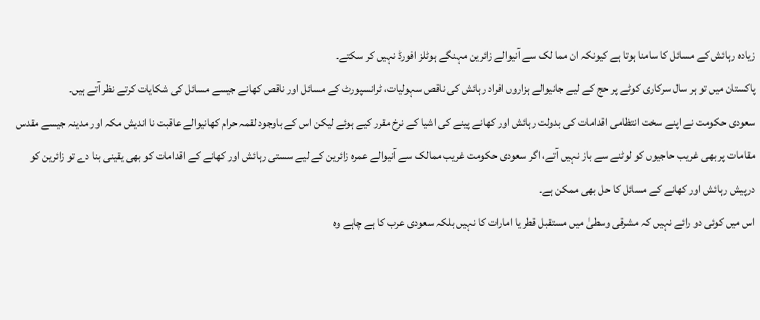زیادہ رہائش کے مسائل کا سامنا ہوتا ہے کیونکہ ان مما لک سے آنیوالے زائرین مہنگے ہوٹلز افورڈ نہیں کر سکتے۔
پاکستان میں تو ہر سال سرکاری کوٹے پر حج کے لیے جانیوالے ہزاروں افراد رہائش کی ناقص سہولیات، ٹرانسپورٹ کے مسائل اور ناقص کھانے جیسے مسائل کی شکایات کرتے نظر آتے ہیں۔
سعودی حکومت نے اپنے سخت انتظامی اقدامات کی بدولت رہائش اور کھانے پینے کی اشیا کے نرخ مقرر کیے ہوئے لیکن اس کے باوجود لقمہ حرام کھانیوالے عاقبت نا اندیش مکہ اور مدینہ جیسے مقدس مقامات پر بھی غریب حاجیوں کو لوٹنے سے باز نہیں آتے، اگر سعودی حکومت غریب ممالک سے آنیوالے عمرہ زائرین کے لیے سستی رہائش اور کھانے کے اقدامات کو بھی یقینی بنا دے تو زائرین کو درپیش رہائش اور کھانے کے مسائل کا حل بھی ممکن ہے۔
اس میں کوئی دو رائے نہیں کہ مشرقی وسطیٰ میں مستقبل قطر یا امارات کا نہیں بلکہ سعودی عرب کا ہے چاہے وہ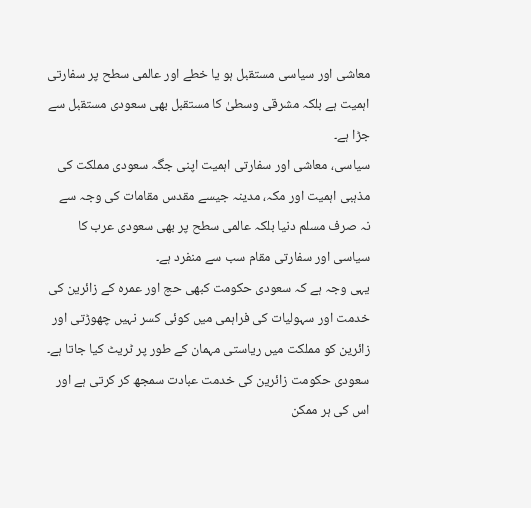معاشی اور سیاسی مستقبل ہو یا خطے اور عالمی سطح پر سفارتی اہمیت ہے بلکہ مشرقی وسطیٰ کا مستقبل بھی سعودی مستقبل سے جڑا ہے۔
سیاسی، معاشی اور سفارتی اہمیت اپنی جگہ سعودی مملکت کی مذہبی اہمیت اور مکہ، مدینہ جیسے مقدس مقامات کی وجہ سے نہ صرف مسلم دنیا بلکہ عالمی سطح پر بھی سعودی عرب کا سیاسی اور سفارتی مقام سب سے منفرد ہے۔
یہی وجہ ہے کہ سعودی حکومت کبھی حج اور عمرہ کے زائرین کی خدمت اور سہولیات کی فراہمی میں کوئی کسر نہیں چھوڑتی اور زائرین کو مملکت میں ریاستی مہمان کے طور پر ٹریٹ کیا جاتا ہے۔ سعودی حکومت زائرین کی خدمت عبادت سمجھ کر کرتی ہے اور اس کی ہر ممکن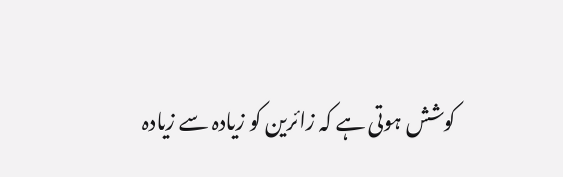کوشش ہوتی ہے کہ زائرین کو زیادہ سے زیادہ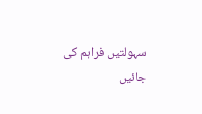سہولتیں فراہم کی جائیں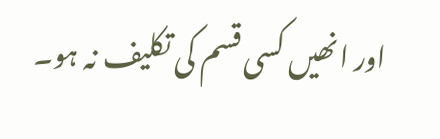اور انھیں کسی قسم کی تکلیف نہ ہو۔